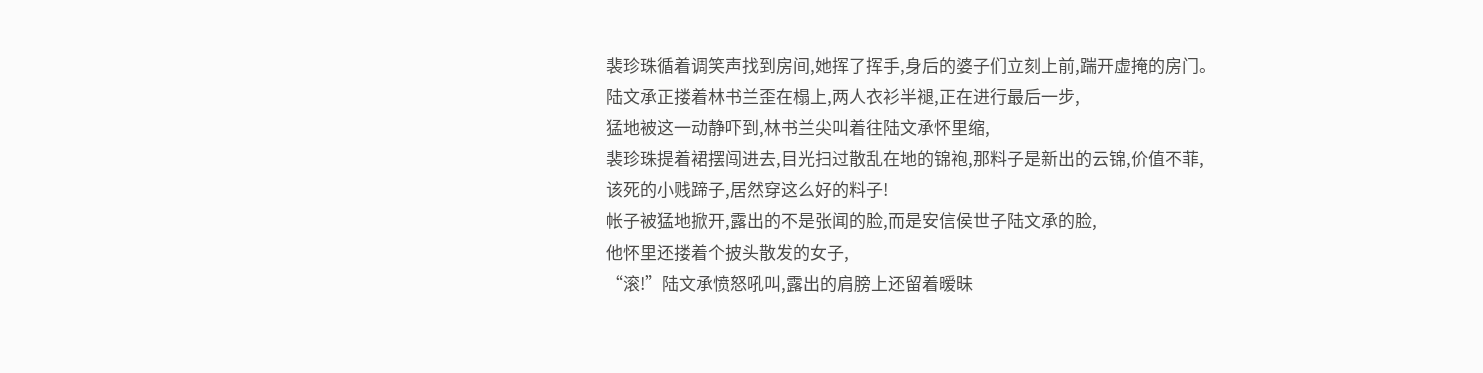裴珍珠循着调笑声找到房间,她挥了挥手,身后的婆子们立刻上前,踹开虚掩的房门。
陆文承正搂着林书兰歪在榻上,两人衣衫半褪,正在进行最后一步,
猛地被这一动静吓到,林书兰尖叫着往陆文承怀里缩,
裴珍珠提着裙摆闯进去,目光扫过散乱在地的锦袍,那料子是新出的云锦,价值不菲,
该死的小贱蹄子,居然穿这么好的料子!
帐子被猛地掀开,露出的不是张闻的脸,而是安信侯世子陆文承的脸,
他怀里还搂着个披头散发的女子,
“滚!”陆文承愤怒吼叫,露出的肩膀上还留着暧昧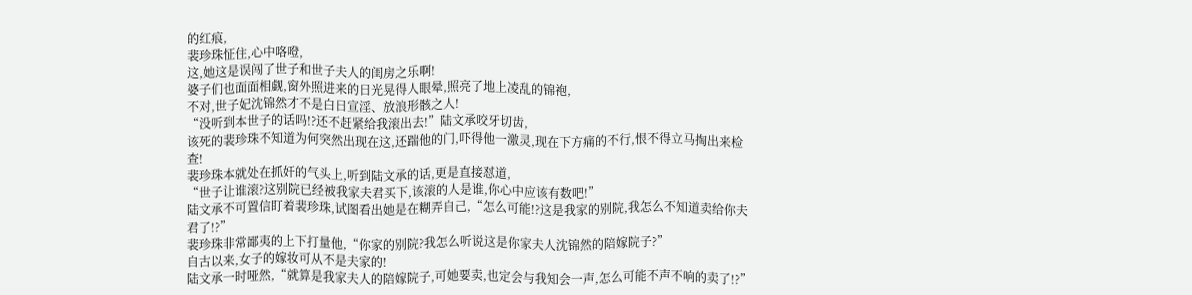的红痕,
裴珍珠怔住,心中咯噔,
这,她这是误闯了世子和世子夫人的闺房之乐啊!
婆子们也面面相觑,窗外照进来的日光晃得人眼晕,照亮了地上凌乱的锦袍,
不对,世子妃沈锦然才不是白日宣淫、放浪形骸之人!
“没听到本世子的话吗!?还不赶紧给我滚出去!”陆文承咬牙切齿,
该死的裴珍珠不知道为何突然出现在这,还踹他的门,吓得他一激灵,现在下方痛的不行,恨不得立马掏出来检查!
裴珍珠本就处在抓奸的气头上,听到陆文承的话,更是直接怼道,
“世子让谁滚?这别院已经被我家夫君买下,该滚的人是谁,你心中应该有数吧!”
陆文承不可置信盯着裴珍珠,试图看出她是在糊弄自己,“怎么可能!?这是我家的别院,我怎么不知道卖给你夫君了!?”
裴珍珠非常鄙夷的上下打量他,“你家的别院?我怎么听说这是你家夫人沈锦然的陪嫁院子?”
自古以来,女子的嫁妆可从不是夫家的!
陆文承一时哑然,“就算是我家夫人的陪嫁院子,可她要卖,也定会与我知会一声,怎么可能不声不响的卖了!?”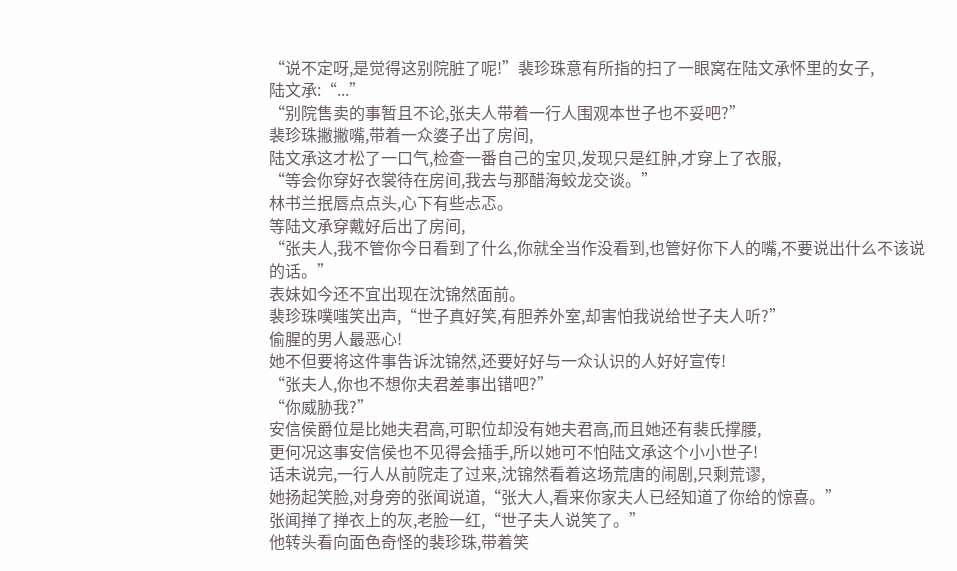“说不定呀,是觉得这别院脏了呢!”裴珍珠意有所指的扫了一眼窝在陆文承怀里的女子,
陆文承:“...”
“别院售卖的事暂且不论,张夫人带着一行人围观本世子也不妥吧?”
裴珍珠撇撇嘴,带着一众婆子出了房间,
陆文承这才松了一口气,检查一番自己的宝贝,发现只是红肿,才穿上了衣服,
“等会你穿好衣裳待在房间,我去与那醋海蛟龙交谈。”
林书兰抿唇点点头,心下有些忐忑。
等陆文承穿戴好后出了房间,
“张夫人,我不管你今日看到了什么,你就全当作没看到,也管好你下人的嘴,不要说出什么不该说的话。”
表妹如今还不宜出现在沈锦然面前。
裴珍珠噗嗤笑出声,“世子真好笑,有胆养外室,却害怕我说给世子夫人听?”
偷腥的男人最恶心!
她不但要将这件事告诉沈锦然,还要好好与一众认识的人好好宣传!
“张夫人,你也不想你夫君差事出错吧?”
“你威胁我?”
安信侯爵位是比她夫君高,可职位却没有她夫君高,而且她还有裴氏撑腰,
更何况这事安信侯也不见得会插手,所以她可不怕陆文承这个小小世子!
话未说完,一行人从前院走了过来,沈锦然看着这场荒唐的闹剧,只剩荒谬,
她扬起笑脸,对身旁的张闻说道,“张大人,看来你家夫人已经知道了你给的惊喜。”
张闻掸了掸衣上的灰,老脸一红,“世子夫人说笑了。”
他转头看向面色奇怪的裴珍珠,带着笑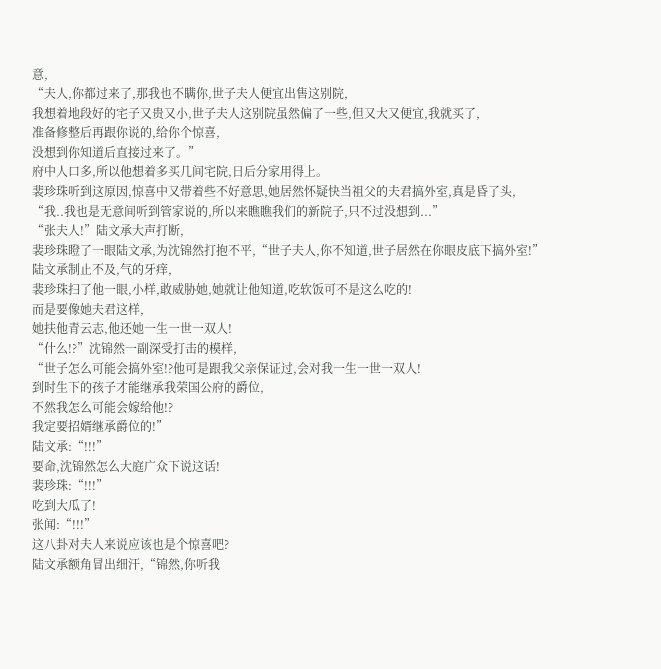意,
“夫人,你都过来了,那我也不瞒你,世子夫人便宜出售这别院,
我想着地段好的宅子又贵又小,世子夫人这别院虽然偏了一些,但又大又便宜,我就买了,
准备修整后再跟你说的,给你个惊喜,
没想到你知道后直接过来了。”
府中人口多,所以他想着多买几间宅院,日后分家用得上。
裴珍珠听到这原因,惊喜中又带着些不好意思,她居然怀疑快当祖父的夫君搞外室,真是昏了头,
“我..我也是无意间听到管家说的,所以来瞧瞧我们的新院子,只不过没想到...”
“张夫人!”陆文承大声打断,
裴珍珠瞪了一眼陆文承,为沈锦然打抱不平,“世子夫人,你不知道,世子居然在你眼皮底下搞外室!”
陆文承制止不及,气的牙痒,
裴珍珠扫了他一眼,小样,敢威胁她,她就让他知道,吃软饭可不是这么吃的!
而是要像她夫君这样,
她扶他青云志,他还她一生一世一双人!
“什么!?”沈锦然一副深受打击的模样,
“世子怎么可能会搞外室!?他可是跟我父亲保证过,会对我一生一世一双人!
到时生下的孩子才能继承我荣国公府的爵位,
不然我怎么可能会嫁给他!?
我定要招婿继承爵位的!”
陆文承:“!!!”
要命,沈锦然怎么大庭广众下说这话!
裴珍珠:“!!!”
吃到大瓜了!
张闻:“!!!”
这八卦对夫人来说应该也是个惊喜吧?
陆文承额角冒出细汗,“锦然,你听我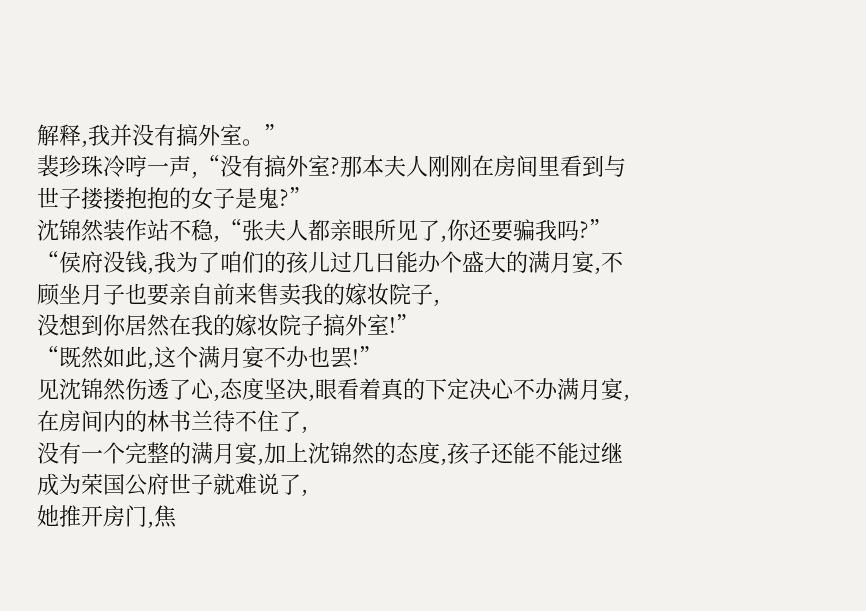解释,我并没有搞外室。”
裴珍珠冷哼一声,“没有搞外室?那本夫人刚刚在房间里看到与世子搂搂抱抱的女子是鬼?”
沈锦然装作站不稳,“张夫人都亲眼所见了,你还要骗我吗?”
“侯府没钱,我为了咱们的孩儿过几日能办个盛大的满月宴,不顾坐月子也要亲自前来售卖我的嫁妆院子,
没想到你居然在我的嫁妆院子搞外室!”
“既然如此,这个满月宴不办也罢!”
见沈锦然伤透了心,态度坚决,眼看着真的下定决心不办满月宴,在房间内的林书兰待不住了,
没有一个完整的满月宴,加上沈锦然的态度,孩子还能不能过继成为荣国公府世子就难说了,
她推开房门,焦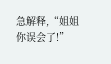急解释,“姐姐你误会了!”